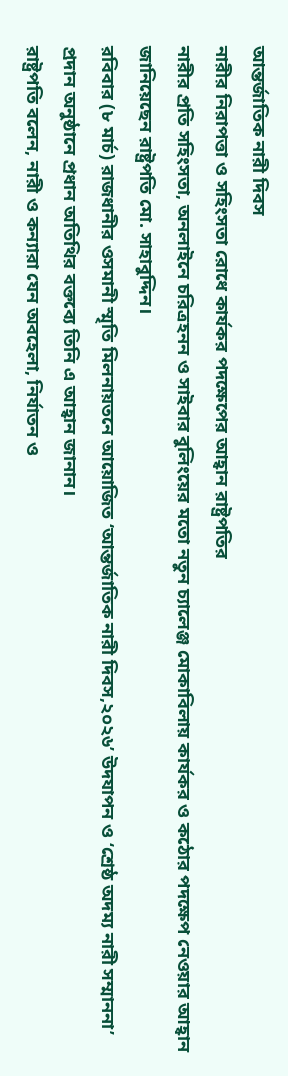আন্তর্জাতিক নারী দিবস
নারীর নিরাপত্তা ও সহিংসতা রোধে কার্যকর পদক্ষেপের আহ্বান রাষ্ট্রপতির
নারীর প্রতি সহিংসতা, অনলাইনে চরিত্রহনন ও সাইবার বুলিংয়ের মতো নতুন চ্যালেঞ্জ মোকাবিলায় কার্যকর ও কঠোর পদক্ষেপ নেওয়ার আহ্বান জানিয়েছেন রাষ্ট্রপতি মো. সাহাবুদ্দিন।
রবিবার (৮ মার্চ) রাজধানীর ওসমানী স্মৃতি মিলনায়তনে আয়োজিত ‘আন্তর্জাতিক নারী দিবস,২০২৬’ উদযাপন ও ‘শ্রেষ্ঠ অদম্য নারী সম্মাননা’ প্রদান অনুষ্ঠানে প্রধান অতিথির বক্তব্যে তিনি এ আহ্বান জানান।
রাষ্ট্রপতি বলেন, নারী ও কন্যারা যেন অবহেলা, নির্যাতন ও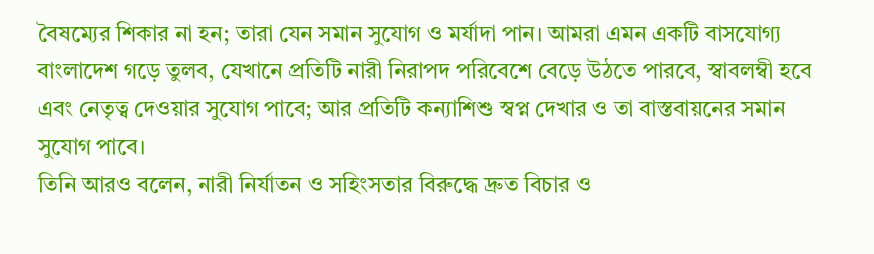বৈষম্যের শিকার না হন; তারা যেন সমান সুযোগ ও মর্যাদা পান। আমরা এমন একটি বাসযোগ্য বাংলাদেশ গড়ে তুলব, যেখানে প্রতিটি নারী নিরাপদ পরিবেশে বেড়ে উঠতে পারবে, স্বাবলম্বী হবে এবং নেতৃত্ব দেওয়ার সুযোগ পাবে; আর প্রতিটি কন্যাশিশু স্বপ্ন দেখার ও তা বাস্তবায়নের সমান সুযোগ পাবে।
তিনি আরও বলেন, নারী নির্যাতন ও সহিংসতার বিরুদ্ধে দ্রুত বিচার ও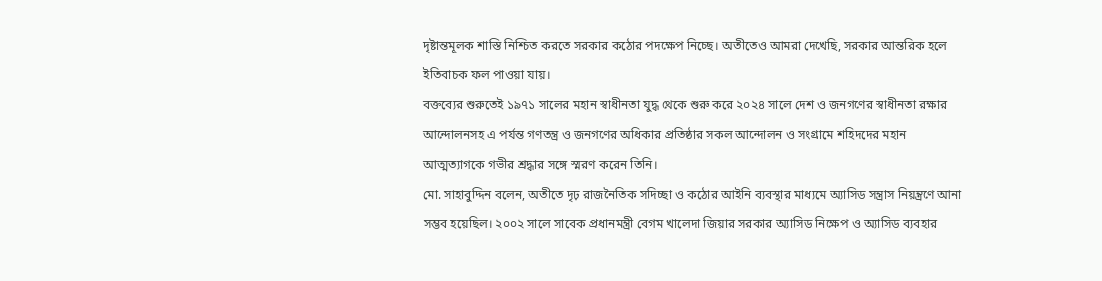দৃষ্টান্তমূলক শাস্তি নিশ্চিত করতে সরকার কঠোর পদক্ষেপ নিচ্ছে। অতীতেও আমরা দেখেছি, সরকার আন্তরিক হলে ইতিবাচক ফল পাওয়া যায়।
বক্তব্যের শুরুতেই ১৯৭১ সালের মহান স্বাধীনতা যুদ্ধ থেকে শুরু করে ২০২৪ সালে দেশ ও জনগণের স্বাধীনতা রক্ষার আন্দোলনসহ এ পর্যন্ত গণতন্ত্র ও জনগণের অধিকার প্রতিষ্ঠার সকল আন্দোলন ও সংগ্রামে শহিদদের মহান আত্মত্যাগকে গভীর শ্রদ্ধার সঙ্গে স্মরণ করেন তিনি।
মো. সাহাবুদ্দিন বলেন, অতীতে দৃঢ় রাজনৈতিক সদিচ্ছা ও কঠোর আইনি ব্যবস্থার মাধ্যমে অ্যাসিড সন্ত্রাস নিয়ন্ত্রণে আনা সম্ভব হয়েছিল। ২০০২ সালে সাবেক প্রধানমন্ত্রী বেগম খালেদা জিয়ার সরকার অ্যাসিড নিক্ষেপ ও অ্যাসিড ব্যবহার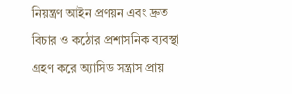নিয়ন্ত্রণ আইন প্রণয়ন এবং দ্রুত বিচার ও কঠোর প্রশাসনিক ব্যবস্থা গ্রহণ করে অ্যাসিড সন্ত্রাস প্রায়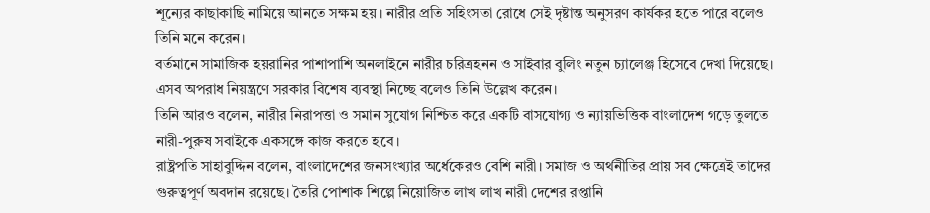শূন্যের কাছাকাছি নামিয়ে আনতে সক্ষম হয়। নারীর প্রতি সহিংসতা রোধে সেই দৃষ্টান্ত অনুসরণ কার্যকর হতে পারে বলেও তিনি মনে করেন।
বর্তমানে সামাজিক হয়রানির পাশাপাশি অনলাইনে নারীর চরিত্রহনন ও সাইবার বুলিং নতুন চ্যালেঞ্জ হিসেবে দেখা দিয়েছে। এসব অপরাধ নিয়ন্ত্রণে সরকার বিশেষ ব্যবস্থা নিচ্ছে বলেও তিনি উল্লেখ করেন।
তিনি আরও বলেন, নারীর নিরাপত্তা ও সমান সুযোগ নিশ্চিত করে একটি বাসযোগ্য ও ন্যায়ভিত্তিক বাংলাদেশ গড়ে তুলতে নারী-পুরুষ সবাইকে একসঙ্গে কাজ করতে হবে।
রাষ্ট্রপতি সাহাবুদ্দিন বলেন, বাংলাদেশের জনসংখ্যার অর্ধেকেরও বেশি নারী। সমাজ ও অর্থনীতির প্রায় সব ক্ষেত্রেই তাদের গুরুত্বপূর্ণ অবদান রয়েছে। তৈরি পোশাক শিল্পে নিয়োজিত লাখ লাখ নারী দেশের রপ্তানি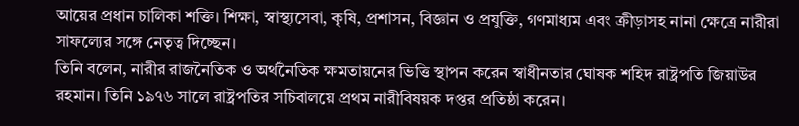আয়ের প্রধান চালিকা শক্তি। শিক্ষা, স্বাস্থ্যসেবা, কৃষি, প্রশাসন, বিজ্ঞান ও প্রযুক্তি, গণমাধ্যম এবং ক্রীড়াসহ নানা ক্ষেত্রে নারীরা সাফল্যের সঙ্গে নেতৃত্ব দিচ্ছেন।
তিনি বলেন, নারীর রাজনৈতিক ও অর্থনৈতিক ক্ষমতায়নের ভিত্তি স্থাপন করেন স্বাধীনতার ঘোষক শহিদ রাষ্ট্রপতি জিয়াউর রহমান। তিনি ১৯৭৬ সালে রাষ্ট্রপতির সচিবালয়ে প্রথম নারীবিষয়ক দপ্তর প্রতিষ্ঠা করেন।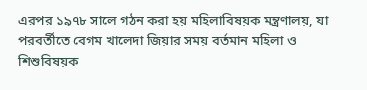এরপর ১৯৭৮ সালে গঠন করা হয় মহিলাবিষয়ক মন্ত্রণালয়, যা পরবর্তীতে বেগম খালেদা জিয়ার সময় বর্তমান মহিলা ও শিশুবিষয়ক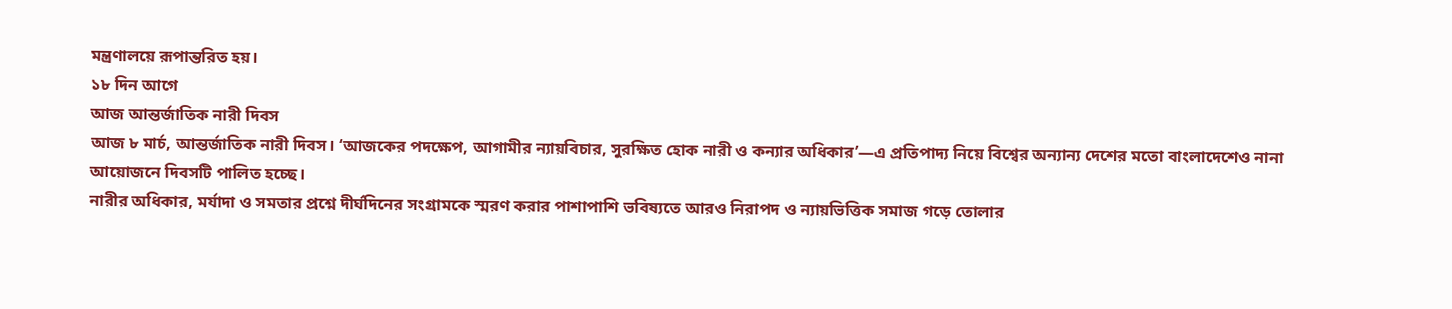মন্ত্রণালয়ে রূপান্তরিত হয়।
১৮ দিন আগে
আজ আন্তর্জাতিক নারী দিবস
আজ ৮ মার্চ, আন্তর্জাতিক নারী দিবস। ‘আজকের পদক্ষেপ, আগামীর ন্যায়বিচার, সুরক্ষিত হোক নারী ও কন্যার অধিকার’—এ প্রতিপাদ্য নিয়ে বিশ্বের অন্যান্য দেশের মতো বাংলাদেশেও নানা আয়োজনে দিবসটি পালিত হচ্ছে।
নারীর অধিকার, মর্যাদা ও সমতার প্রশ্নে দীর্ঘদিনের সংগ্রামকে স্মরণ করার পাশাপাশি ভবিষ্যতে আরও নিরাপদ ও ন্যায়ভিত্তিক সমাজ গড়ে তোলার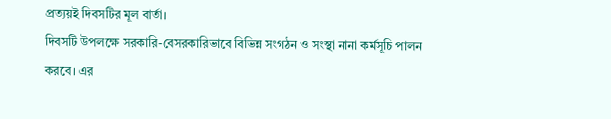প্রত্যয়ই দিবসটির মূল বার্তা।
দিবসটি উপলক্ষে সরকারি-বেসরকারিভাবে বিভিন্ন সংগঠন ও সংস্থা নানা কর্মসূচি পালন করবে। এর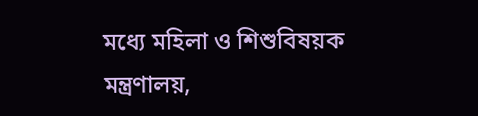মধ্যে মহিলা ও শিশুবিষয়ক মন্ত্রণালয়,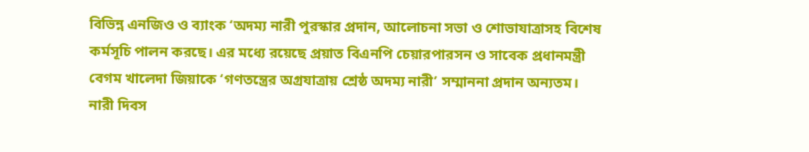বিভিন্ন এনজিও ও ব্যাংক ‘অদম্য নারী পুরস্কার প্রদান, আলোচনা সভা ও শোভাযাত্রাসহ বিশেষ কর্মসূচি পালন করছে। এর মধ্যে রয়েছে প্রয়াত বিএনপি চেয়ারপারসন ও সাবেক প্রধানমন্ত্রী বেগম খালেদা জিয়াকে ‘গণতন্ত্রের অগ্রযাত্রায় শ্রেষ্ঠ অদম্য নারী’ সম্মাননা প্রদান অন্যতম।
নারী দিবস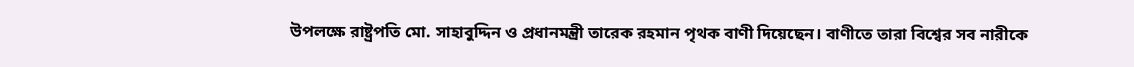উপলক্ষে রাষ্ট্রপতি মো. সাহাবুদ্দিন ও প্রধানমন্ত্রী তারেক রহমান পৃথক বাণী দিয়েছেন। বাণীতে তারা বিশ্বের সব নারীকে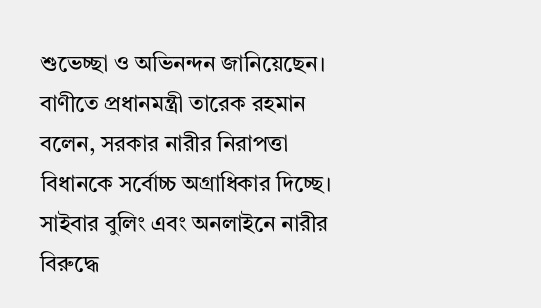শুভেচ্ছা ও অভিনন্দন জানিয়েছেন।
বাণীতে প্রধানমন্ত্রী তারেক রহমান বলেন, সরকার নারীর নিরাপত্তা বিধানকে সর্বোচ্চ অগ্রাধিকার দিচ্ছে। সাইবার বুলিং এবং অনলাইনে নারীর বিরুদ্ধে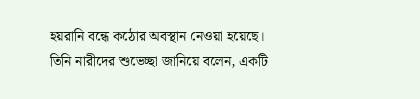হয়রানি বন্ধে কঠোর অবস্থান নেওয়া হয়েছে।
তিনি নারীদের শুভেচ্ছা জানিয়ে বলেন, একটি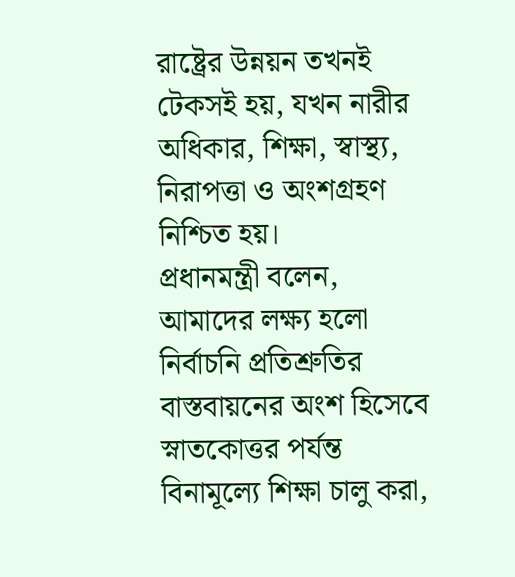রাষ্ট্রের উন্নয়ন তখনই টেকসই হয়, যখন নারীর অধিকার, শিক্ষা, স্বাস্থ্য, নিরাপত্তা ও অংশগ্রহণ নিশ্চিত হয়।
প্রধানমন্ত্রী বলেন, আমাদের লক্ষ্য হলো নির্বাচনি প্রতিশ্রুতির বাস্তবায়নের অংশ হিসেবে স্নাতকোত্তর পর্যন্ত বিনামূল্যে শিক্ষা চালু করা,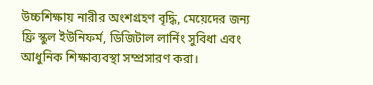উচ্চশিক্ষায় নারীর অংশগ্রহণ বৃদ্ধি, মেয়েদের জন্য ফ্রি স্কুল ইউনিফর্ম, ডিজিটাল লার্নিং সুবিধা এবং আধুনিক শিক্ষাব্যবস্থা সম্প্রসারণ করা।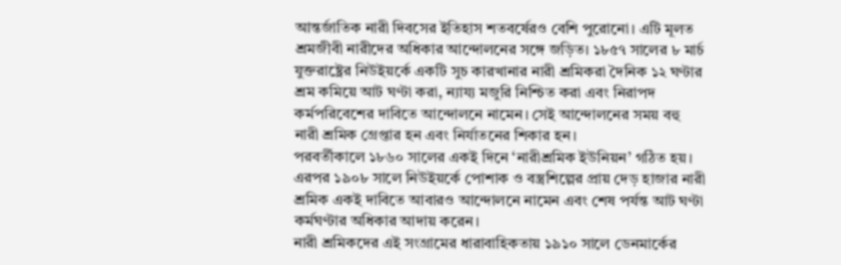আন্তর্জাতিক নারী দিবসের ইতিহাস শতবর্ষেরও বেশি পুরোনো। এটি মূলত শ্রমজীবী নারীদের অধিকার আন্দোলনের সঙ্গে জড়িত। ১৮৫৭ সালের ৮ মার্চ যুক্তরাষ্ট্রের নিউইয়র্কে একটি সুচ কারখানার নারী শ্রমিকরা দৈনিক ১২ ঘণ্টার শ্রম কমিয়ে আট ঘণ্টা করা, ন্যায্য মজুরি নিশ্চিত করা এবং নিরাপদ কর্মপরিবেশের দাবিতে আন্দোলনে নামেন। সেই আন্দোলনের সময় বহু নারী শ্রমিক গ্রেপ্তার হন এবং নির্যাতনের শিকার হন।
পরবর্তীকালে ১৮৬০ সালের একই দিনে ‘নারীশ্রমিক ইউনিয়ন’ গঠিত হয়। এরপর ১৯০৮ সালে নিউইয়র্কে পোশাক ও বস্ত্রশিল্পের প্রায় দেড় হাজার নারী শ্রমিক একই দাবিতে আবারও আন্দোলনে নামেন এবং শেষ পর্যন্ত আট ঘণ্টা কর্মঘণ্টার অধিকার আদায় করেন।
নারী শ্রমিকদের এই সংগ্রামের ধারাবাহিকতায় ১৯১০ সালে ডেনমার্কের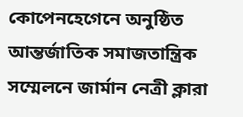কোপেনহেগেনে অনুষ্ঠিত আন্তর্জাতিক সমাজতান্ত্রিক সম্মেলনে জার্মান নেত্রী ক্লারা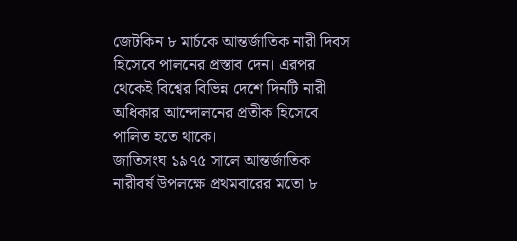জেটকিন ৮ মার্চকে আন্তর্জাতিক নারী দিবস হিসেবে পালনের প্রস্তাব দেন। এরপর থেকেই বিশ্বের বিভিন্ন দেশে দিনটি নারী অধিকার আন্দোলনের প্রতীক হিসেবে পালিত হতে থাকে।
জাতিসংঘ ১৯৭৫ সালে আন্তর্জাতিক নারীবর্ষ উপলক্ষে প্রথমবারের মতো ৮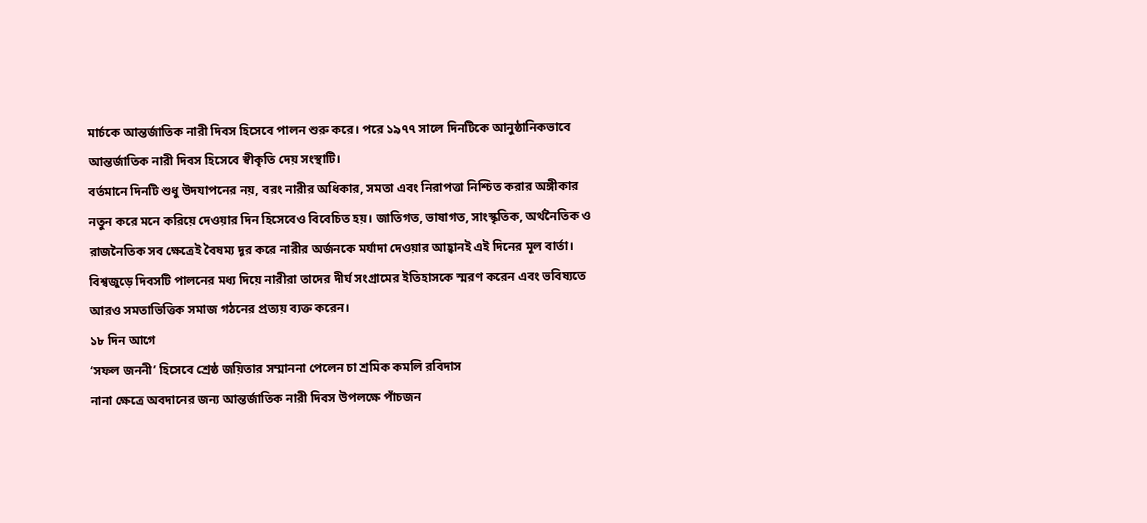মার্চকে আন্তর্জাতিক নারী দিবস হিসেবে পালন শুরু করে। পরে ১৯৭৭ সালে দিনটিকে আনুষ্ঠানিকভাবে আন্তর্জাতিক নারী দিবস হিসেবে স্বীকৃতি দেয় সংস্থাটি।
বর্তমানে দিনটি শুধু উদযাপনের নয়, বরং নারীর অধিকার, সমতা এবং নিরাপত্তা নিশ্চিত করার অঙ্গীকার নতুন করে মনে করিয়ে দেওয়ার দিন হিসেবেও বিবেচিত হয়। জাতিগত, ভাষাগত, সাংস্কৃতিক, অর্থনৈতিক ও রাজনৈতিক সব ক্ষেত্রেই বৈষম্য দূর করে নারীর অর্জনকে মর্যাদা দেওয়ার আহ্বানই এই দিনের মূল বার্তা।
বিশ্বজুড়ে দিবসটি পালনের মধ্য দিয়ে নারীরা তাদের দীর্ঘ সংগ্রামের ইতিহাসকে স্মরণ করেন এবং ভবিষ্যতে আরও সমতাভিত্তিক সমাজ গঠনের প্রত্যয় ব্যক্ত করেন।
১৮ দিন আগে
‘সফল জননী’ হিসেবে শ্রেষ্ঠ জয়িতার সম্মাননা পেলেন চা শ্রমিক কমলি রবিদাস
নানা ক্ষেত্রে অবদানের জন্য আন্তর্জাতিক নারী দিবস উপলক্ষে পাঁচজন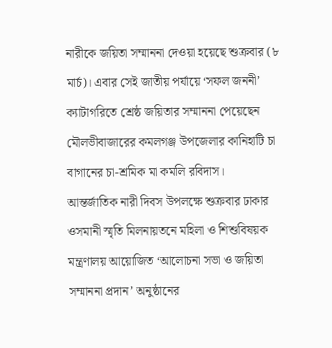নারীকে জয়িতা সম্মাননা দেওয়া হয়েছে শুক্রবার (৮ মার্চ)। এবার সেই জাতীয় পর্যায়ে ‘সফল জননী’ ক্যাটাগরিতে শ্রেষ্ঠ জয়িতার সম্মাননা পেয়েছেন মৌলভীবাজারের কমলগঞ্জ উপজেলার কানিহাটি চা বাগানের চা-শ্রমিক মা কমলি রবিদাস।
আন্তর্জাতিক নারী দিবস উপলক্ষে শুক্রবার ঢাকার ওসমানী স্মৃতি মিলনায়তনে মহিলা ও শিশুবিষয়ক মন্ত্রণালয় আয়োজিত ‘আলোচনা সভা ও জয়িতা সম্মাননা প্রদান’ অনুষ্ঠানের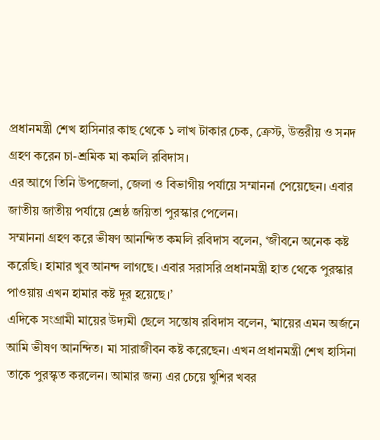প্রধানমন্ত্রী শেখ হাসিনার কাছ থেকে ১ লাখ টাকার চেক, ক্রেস্ট, উত্তরীয় ও সনদ গ্রহণ করেন চা-শ্রমিক মা কমলি রবিদাস।
এর আগে তিনি উপজেলা, জেলা ও বিভাগীয় পর্যায়ে সম্মাননা পেয়েছেন। এবার জাতীয় জাতীয় পর্যায়ে শ্রেষ্ঠ জয়িতা পুরস্কার পেলেন।
সম্মাননা গ্রহণ করে ভীষণ আনন্দিত কমলি রবিদাস বলেন, ‘জীবনে অনেক কষ্ট করেছি। হামার খুব আনন্দ লাগছে। এবার সরাসরি প্রধানমন্ত্রী হাত থেকে পুরস্কার পাওয়ায় এখন হামার কষ্ট দূর হয়েছে।’
এদিকে সংগ্রামী মায়ের উদ্যমী ছেলে সন্তোষ রবিদাস বলেন, ‘মায়ের এমন অর্জনে আমি ভীষণ আনন্দিত। মা সারাজীবন কষ্ট করেছেন। এখন প্রধানমন্ত্রী শেখ হাসিনা তাকে পুরস্কৃত করলেন। আমার জন্য এর চেয়ে খুশির খবর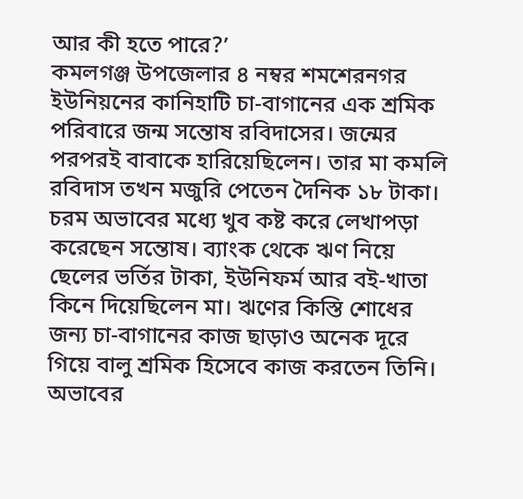আর কী হতে পারে?’
কমলগঞ্জ উপজেলার ৪ নম্বর শমশেরনগর ইউনিয়নের কানিহাটি চা-বাগানের এক শ্রমিক পরিবারে জন্ম সন্তোষ রবিদাসের। জন্মের পরপরই বাবাকে হারিয়েছিলেন। তার মা কমলি রবিদাস তখন মজুরি পেতেন দৈনিক ১৮ টাকা। চরম অভাবের মধ্যে খুব কষ্ট করে লেখাপড়া করেছেন সন্তোষ। ব্যাংক থেকে ঋণ নিয়ে ছেলের ভর্তির টাকা, ইউনিফর্ম আর বই-খাতা কিনে দিয়েছিলেন মা। ঋণের কিস্তি শোধের জন্য চা-বাগানের কাজ ছাড়াও অনেক দূরে গিয়ে বালু শ্রমিক হিসেবে কাজ করতেন তিনি। অভাবের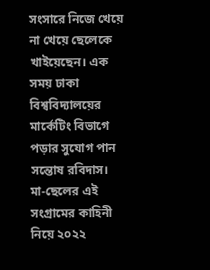সংসারে নিজে খেয়ে না খেয়ে ছেলেকে খাইয়েছেন। এক সময় ঢাকা বিশ্ববিদ্যালয়ের মার্কেটিং বিভাগে পড়ার সুযোগ পান সন্তোষ রবিদাস।
মা-ছেলের এই সংগ্রামের কাহিনী নিয়ে ২০২২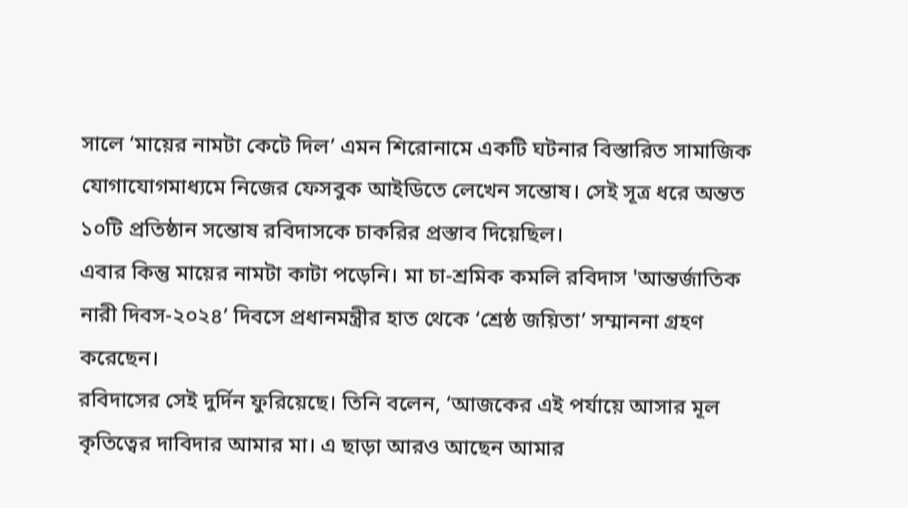সালে ‘মায়ের নামটা কেটে দিল’ এমন শিরোনামে একটি ঘটনার বিস্তারিত সামাজিক যোগাযোগমাধ্যমে নিজের ফেসবুক আইডিতে লেখেন সন্তোষ। সেই সূত্র ধরে অন্তত ১০টি প্রতিষ্ঠান সন্তোষ রবিদাসকে চাকরির প্রস্তাব দিয়েছিল।
এবার কিন্তু মায়ের নামটা কাটা পড়েনি। মা চা-শ্রমিক কমলি রবিদাস 'আন্তর্জাতিক নারী দিবস-২০২৪’ দিবসে প্রধানমন্ত্রীর হাত থেকে ‘শ্রেষ্ঠ জয়িতা’ সম্মাননা গ্রহণ করেছেন।
রবিদাসের সেই দুর্দিন ফুরিয়েছে। তিনি বলেন, ‘আজকের এই পর্যায়ে আসার মূল কৃতিত্বের দাবিদার আমার মা। এ ছাড়া আরও আছেন আমার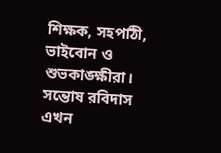শিক্ষক, সহপাঠী, ভাইবোন ও শুভকাঙ্ক্ষীরা।
সন্তোষ রবিদাস এখন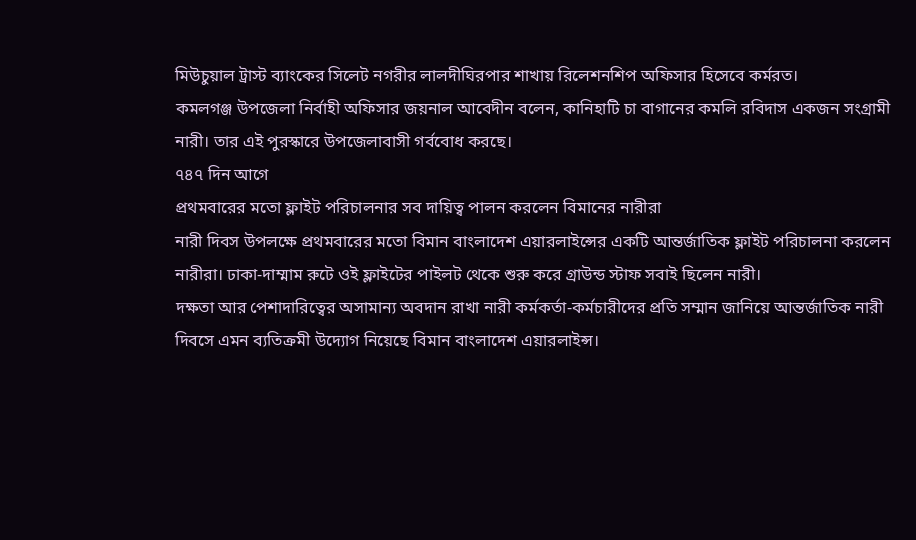মিউচুয়াল ট্রাস্ট ব্যাংকের সিলেট নগরীর লালদীঘিরপার শাখায় রিলেশনশিপ অফিসার হিসেবে কর্মরত।
কমলগঞ্জ উপজেলা নির্বাহী অফিসার জয়নাল আবেদীন বলেন, কানিহাটি চা বাগানের কমলি রবিদাস একজন সংগ্রামী নারী। তার এই পুরস্কারে উপজেলাবাসী গর্ববোধ করছে।
৭৪৭ দিন আগে
প্রথমবারের মতো ফ্লাইট পরিচালনার সব দায়িত্ব পালন করলেন বিমানের নারীরা
নারী দিবস উপলক্ষে প্রথমবারের মতো বিমান বাংলাদেশ এয়ারলাইন্সের একটি আন্তর্জাতিক ফ্লাইট পরিচালনা করলেন নারীরা। ঢাকা-দাম্মাম রুটে ওই ফ্লাইটের পাইলট থেকে শুরু করে গ্রাউন্ড স্টাফ সবাই ছিলেন নারী।
দক্ষতা আর পেশাদারিত্বের অসামান্য অবদান রাখা নারী কর্মকর্তা-কর্মচারীদের প্রতি সম্মান জানিয়ে আন্তর্জাতিক নারী দিবসে এমন ব্যতিক্রমী উদ্যোগ নিয়েছে বিমান বাংলাদেশ এয়ারলাইন্স।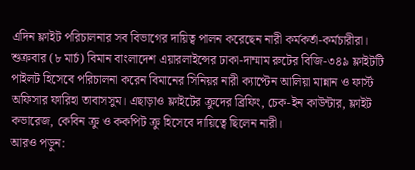এদিন ফ্লাইট পরিচালনার সব বিভাগের দায়িত্ব পালন করেছেন নারী কর্মকর্তা-কর্মচারীরা।
শুক্রবার (৮ মার্চ) বিমান বাংলাদেশ এয়ারলাইন্সের ঢাকা-দাম্মাম রুটের বিজি-৩৪৯ ফ্লাইটটি পাইলট হিসেবে পরিচালনা করেন বিমানের সিনিয়র নারী ক্যাপ্টেন আলিয়া মান্নান ও ফার্স্ট অফিসার ফারিহা তাবাসসুম। এছাড়াও ফ্লাইটের ক্রুদের ব্রিফিং, চেক-ইন কাউন্টার, ফ্লাইট কভারেজ, কেবিন ক্রু ও ককপিট ক্রু হিসেবে দায়িত্বে ছিলেন নারী।
আরও পড়ুন: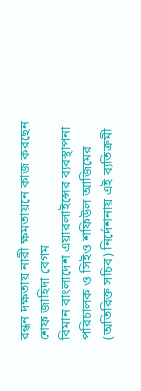রন্ধন দক্ষতায় নারী ক্ষমতায়নে কাজ করছেন শেফ জাহিদা বেগম
বিমান বাংলাদেশ এয়ারলাইন্সের ব্যবস্থাপনা পরিচালক ও সিইও শফিউল আজিমের (অতিরিক্ত সচিব) নির্দেশনায় এই ব্যতিক্রমী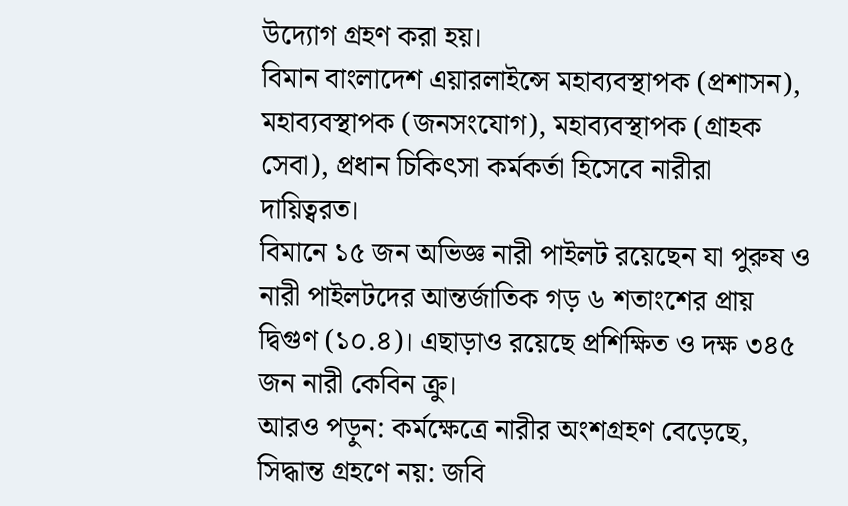উদ্যোগ গ্রহণ করা হয়।
বিমান বাংলাদেশ এয়ারলাইন্সে মহাব্যবস্থাপক (প্রশাসন), মহাব্যবস্থাপক (জনসংযোগ), মহাব্যবস্থাপক (গ্রাহক সেবা), প্রধান চিকিৎসা কর্মকর্তা হিসেবে নারীরা দায়িত্বরত।
বিমানে ১৫ জন অভিজ্ঞ নারী পাইলট রয়েছেন যা পুরুষ ও নারী পাইলটদের আন্তর্জাতিক গড় ৬ শতাংশের প্রায় দ্বিগুণ (১০.৪)। এছাড়াও রয়েছে প্রশিক্ষিত ও দক্ষ ৩৪৫ জন নারী কেবিন ক্রু।
আরও পড়ুন: কর্মক্ষেত্রে নারীর অংশগ্রহণ বেড়েছে, সিদ্ধান্ত গ্রহণে নয়: জবি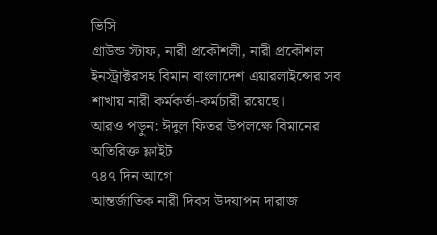ভিসি
গ্রাউন্ড স্টাফ, নারী প্রকৌশলী, নারী প্রকৌশল ইনস্ট্রাক্টরসহ বিমান বাংলাদেশ এয়ারলাইন্সের সব শাখায় নারী কর্মকর্তা-কর্মচারী রয়েছে।
আরও পড়ুন: ঈদুল ফিতর উপলক্ষে বিমানের অতিরিক্ত ফ্লাইট
৭৪৭ দিন আগে
আন্তর্জাতিক নারী দিবস উদযাপন দারাজ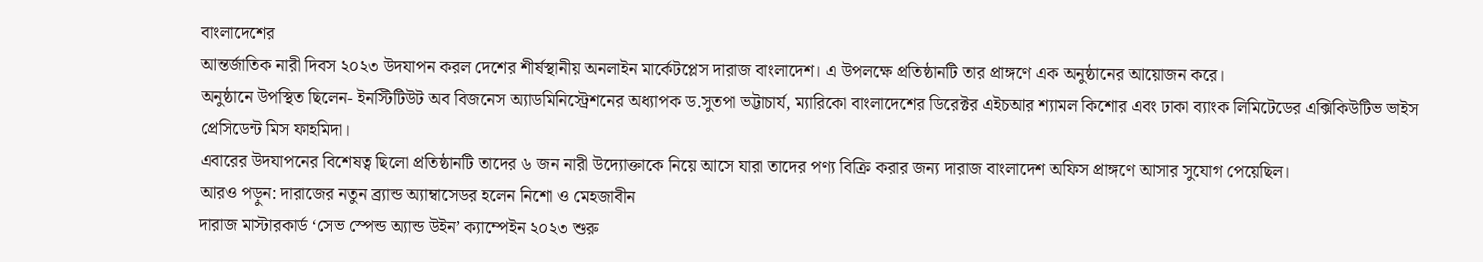বাংলাদেশের
আন্তর্জাতিক নারী দিবস ২০২৩ উদযাপন করল দেশের শীর্ষস্থানীয় অনলাইন মার্কেটপ্লেস দারাজ বাংলাদেশ। এ উপলক্ষে প্রতিষ্ঠানটি তার প্রাঙ্গণে এক অনুষ্ঠানের আয়োজন করে।
অনুষ্ঠানে উপস্থিত ছিলেন- ইনস্টিটিউট অব বিজনেস অ্যাডমিনিস্ট্রেশনের অধ্যাপক ড.সুতপা ভট্টাচার্য, ম্যারিকো বাংলাদেশের ডিরেক্টর এইচআর শ্যামল কিশোর এবং ঢাকা ব্যাংক লিমিটেডের এক্সিকিউটিভ ভাইস প্রেসিডেন্ট মিস ফাহমিদা।
এবারের উদযাপনের বিশেষত্ব ছিলো প্রতিষ্ঠানটি তাদের ৬ জন নারী উদ্যোক্তাকে নিয়ে আসে যারা তাদের পণ্য বিক্রি করার জন্য দারাজ বাংলাদেশ অফিস প্রাঙ্গণে আসার সুযোগ পেয়েছিল।
আরও পড়ুন: দারাজের নতুন ব্র্যান্ড অ্যাম্বাসেডর হলেন নিশো ও মেহজাবীন
দারাজ মাস্টারকার্ড ‘সেভ স্পেন্ড অ্যান্ড উইন’ ক্যাম্পেইন ২০২৩ শুরু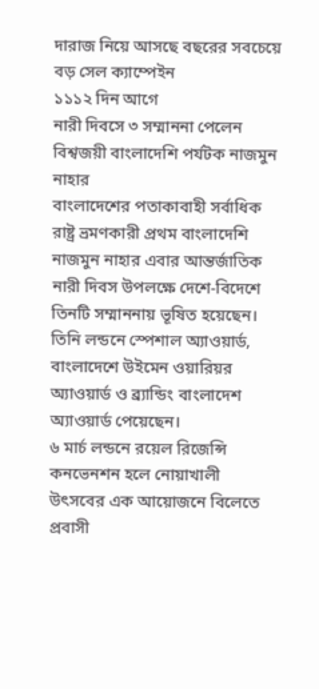দারাজ নিয়ে আসছে বছরের সবচেয়ে বড় সেল ক্যাম্পেইন
১১১২ দিন আগে
নারী দিবসে ৩ সম্মাননা পেলেন বিশ্বজয়ী বাংলাদেশি পর্যটক নাজমুন নাহার
বাংলাদেশের পতাকাবাহী সর্বাধিক রাষ্ট্র ভ্রমণকারী প্রথম বাংলাদেশি নাজমুন নাহার এবার আন্তর্জাতিক নারী দিবস উপলক্ষে দেশে-বিদেশে তিনটি সম্মাননায় ভূষিত হয়েছেন।
তিনি লন্ডনে স্পেশাল অ্যাওয়ার্ড, বাংলাদেশে উইমেন ওয়ারিয়র অ্যাওয়ার্ড ও ব্র্যান্ডিং বাংলাদেশ অ্যাওয়ার্ড পেয়েছেন।
৬ মার্চ লন্ডনে রয়েল রিজেন্সি কনভেনশন হলে নোয়াখালী উৎসবের এক আয়োজনে বিলেতে প্রবাসী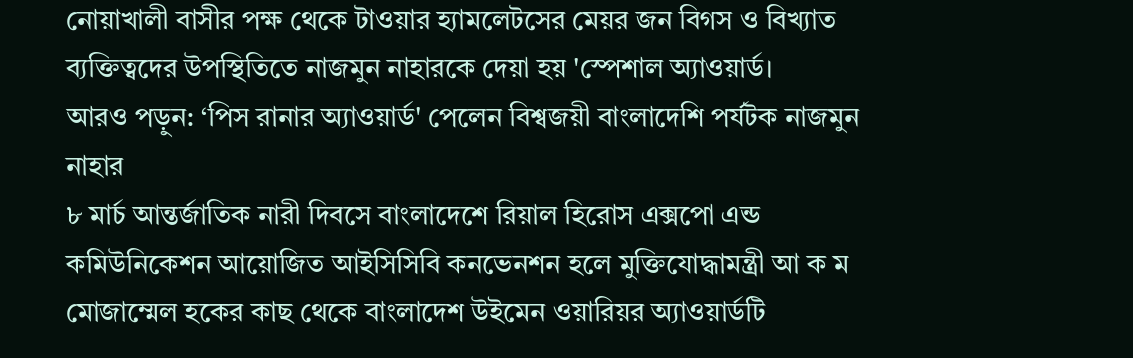নোয়াখালী বাসীর পক্ষ থেকে টাওয়ার হ্যামলেটসের মেয়র জন বিগস ও বিখ্যাত ব্যক্তিত্বদের উপস্থিতিতে নাজমুন নাহারকে দেয়া হয় 'স্পেশাল অ্যাওয়ার্ড।
আরও পড়ুন: ‘পিস রানার অ্যাওয়ার্ড' পেলেন বিশ্বজয়ী বাংলাদেশি পর্যটক নাজমুন নাহার
৮ মার্চ আন্তর্জাতিক নারী দিবসে বাংলাদেশে রিয়াল হিরোস এক্সপো এন্ড কমিউনিকেশন আয়োজিত আইসিসিবি কনভেনশন হলে মুক্তিযোদ্ধামন্ত্রী আ ক ম মোজাম্মেল হকের কাছ থেকে বাংলাদেশ উইমেন ওয়ারিয়র অ্যাওয়ার্ডটি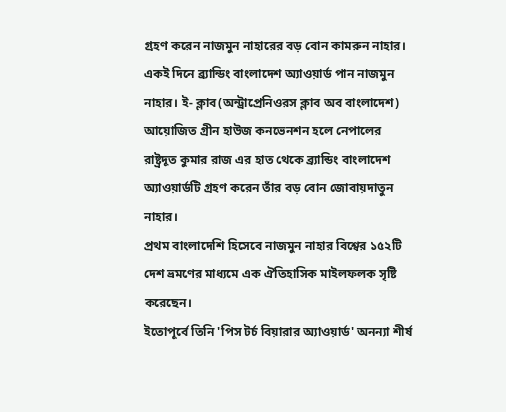গ্রহণ করেন নাজমুন নাহারের বড় বোন কামরুন নাহার।
একই দিনে ব্র্যান্ডিং বাংলাদেশ অ্যাওয়ার্ড পান নাজমুন নাহার। ই- ক্লাব(অন্ট্রাপ্রেনিওরস ক্লাব অব বাংলাদেশ) আয়োজিত গ্রীন হাউজ কনভেনশন হলে নেপালের রাষ্ট্রদূত কুমার রাজ এর হাত থেকে ব্র্যান্ডিং বাংলাদেশ অ্যাওয়ার্ডটি গ্রহণ করেন তাঁর বড় বোন জোবায়দাতুন নাহার।
প্রথম বাংলাদেশি হিসেবে নাজমুন নাহার বিশ্বের ১৫২টি দেশ ভ্রমণের মাধ্যমে এক ঐতিহাসিক মাইলফলক সৃষ্টি করেছেন।
ইতোপূর্বে তিনি 'পিস টর্চ বিয়ারার অ্যাওয়ার্ড' অনন্যা শীর্ষ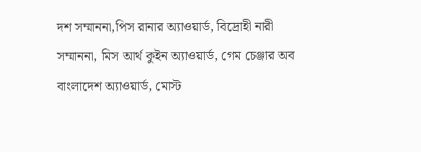দশ সম্মাননা,পিস রানার অ্যাওয়ার্ড, বিদ্রোহী নারী সম্মাননা, মিস আর্থ কুইন অ্যাওয়ার্ড, গেম চেঞ্জার অব বাংলাদেশ অ্যাওয়ার্ড, মোস্ট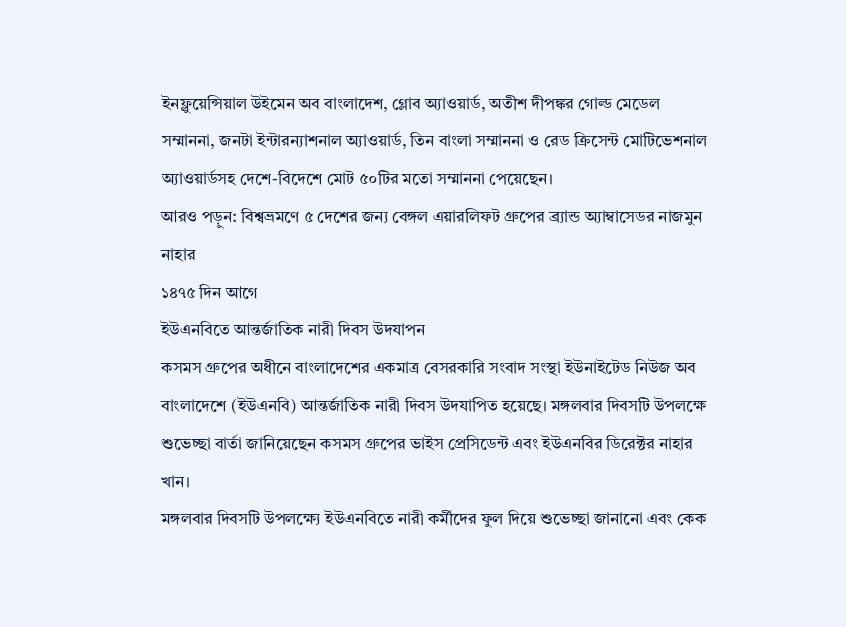ইনফ্লুয়েন্সিয়াল উইমেন অব বাংলাদেশ, গ্লোব অ্যাওয়ার্ড, অতীশ দীপঙ্কর গোল্ড মেডেল সম্মাননা, জনটা ইন্টারন্যাশনাল অ্যাওয়ার্ড, তিন বাংলা সম্মাননা ও রেড ক্রিসেন্ট মোটিভেশনাল অ্যাওয়ার্ডসহ দেশে-বিদেশে মোট ৫০টির মতো সম্মাননা পেয়েছেন।
আরও পড়ুন: বিশ্বভ্রমণে ৫ দেশের জন্য বেঙ্গল এয়ারলিফট গ্রুপের ব্র্যান্ড অ্যাম্বাসেডর নাজমুন নাহার
১৪৭৫ দিন আগে
ইউএনবিতে আন্তর্জাতিক নারী দিবস উদযাপন
কসমস গ্রুপের অধীনে বাংলাদেশের একমাত্র বেসরকারি সংবাদ সংস্থা ইউনাইটেড নিউজ অব বাংলাদেশে (ইউএনবি) আন্তর্জাতিক নারী দিবস উদযাপিত হয়েছে। মঙ্গলবার দিবসটি উপলক্ষে শুভেচ্ছা বার্তা জানিয়েছেন কসমস গ্রুপের ভাইস প্রেসিডেন্ট এবং ইউএনবির ডিরেক্টর নাহার খান।
মঙ্গলবার দিবসটি উপলক্ষ্যে ইউএনবিতে নারী কর্মীদের ফুল দিয়ে শুভেচ্ছা জানানো এবং কেক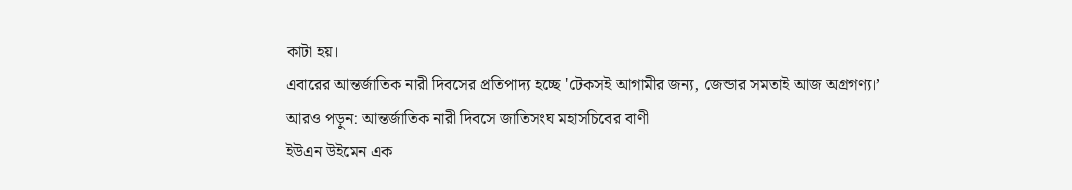কাটা হয়।
এবারের আন্তর্জাতিক নারী দিবসের প্রতিপাদ্য হচ্ছে 'টেকসই আগামীর জন্য, জেন্ডার সমতাই আজ অগ্রগণ্য।’
আরও পড়ুন: আন্তর্জাতিক নারী দিবসে জাতিসংঘ মহাসচিবের বাণী
ইউএন উইমেন এক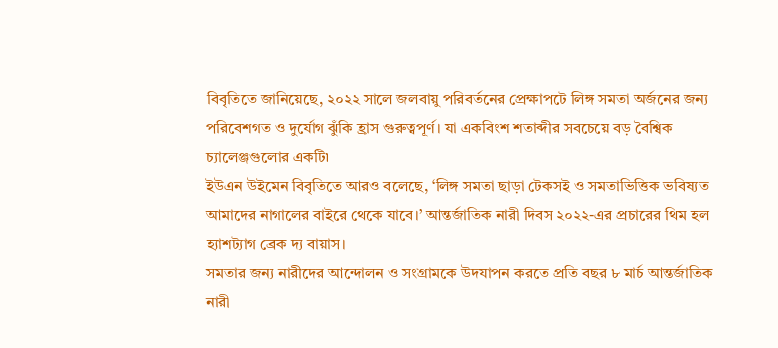বিবৃতিতে জানিয়েছে, ২০২২ সালে জলবায়ু পরিবর্তনের প্রেক্ষাপটে লিঙ্গ সমতা অর্জনের জন্য পরিবেশগত ও দুর্যোগ ঝুঁকি হ্রাস গুরুত্বপূর্ণ। যা একবিংশ শতাব্দীর সবচেয়ে বড় বৈশ্বিক চ্যালেঞ্জগুলোর একটি৷
ইউএন উইমেন বিবৃতিতে আরও বলেছে, ‘লিঙ্গ সমতা ছাড়া টেকসই ও সমতাভিত্তিক ভবিষ্যত আমাদের নাগালের বাইরে থেকে যাবে।’ আন্তর্জাতিক নারী দিবস ২০২২-এর প্রচারের থিম হল হ্যাশট্যাগ ব্রেক দ্য বায়াস।
সমতার জন্য নারীদের আন্দোলন ও সংগ্রামকে উদযাপন করতে প্রতি বছর ৮ মার্চ আন্তর্জাতিক নারী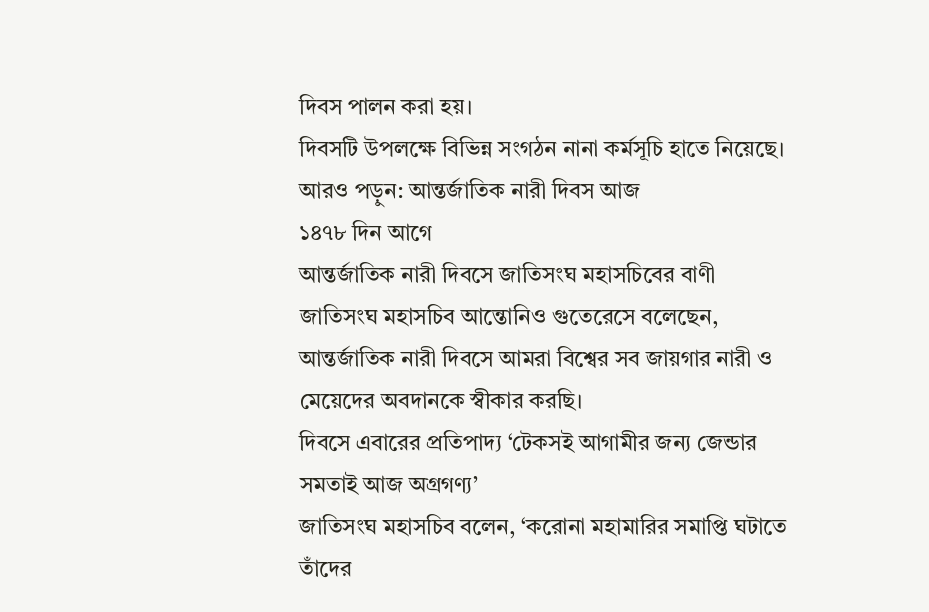দিবস পালন করা হয়।
দিবসটি উপলক্ষে বিভিন্ন সংগঠন নানা কর্মসূচি হাতে নিয়েছে।
আরও পড়ুন: আন্তর্জাতিক নারী দিবস আজ
১৪৭৮ দিন আগে
আন্তর্জাতিক নারী দিবসে জাতিসংঘ মহাসচিবের বাণী
জাতিসংঘ মহাসচিব আন্তোনিও গুতেরেসে বলেছেন, আন্তর্জাতিক নারী দিবসে আমরা বিশ্বের সব জায়গার নারী ও মেয়েদের অবদানকে স্বীকার করছি।
দিবসে এবারের প্রতিপাদ্য ‘টেকসই আগামীর জন্য জেন্ডার সমতাই আজ অগ্রগণ্য’
জাতিসংঘ মহাসচিব বলেন, ‘করোনা মহামারির সমাপ্তি ঘটাতে তাঁদের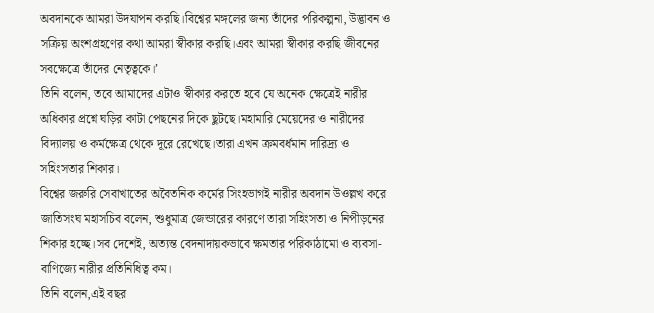অবদানকে আমরা উদযাপন করছি।বিশ্বের মঙ্গলের জন্য তাঁদের পরিকল্পনা, উদ্ভাবন ও সক্রিয় অংশগ্রহণের কথা আমরা স্বীকার করছি।এবং আমরা স্বীকার করছি জীবনের সবক্ষেত্রে তাঁদের নেতৃত্বকে।’
তিনি বলেন, তবে আমাদের এটাও স্বীকার করতে হবে যে অনেক ক্ষেত্রেই নারীর অধিকার প্রশ্নে ঘড়ির কাটা পেছনের দিকে ছুটছে।মহামারি মেয়েদের ও নারীদের বিদ্যালয় ও কর্মক্ষেত্র থেকে দূরে রেখেছে।তারা এখন ক্রমবর্ধমান দারিদ্র্য ও সহিংসতার শিকার।
বিশ্বের জরুরি সেবাখাতের অবৈতনিক কর্মের সিংহভাগই নারীর অবদান উওল্লখ করে জাতিসংঘ মহাসচিব বলেন, শুধুমাত্র জেন্ডারের কারণে তারা সহিংসতা ও নিপীড়নের শিকার হচ্ছে।সব দেশেই, অত্যন্ত বেদনাদায়কভাবে ক্ষমতার পরিকাঠামো ও ব্যবসা-বাণিজ্যে নারীর প্রতিনিধিত্ব কম।
তিনি বলেন,এই বছর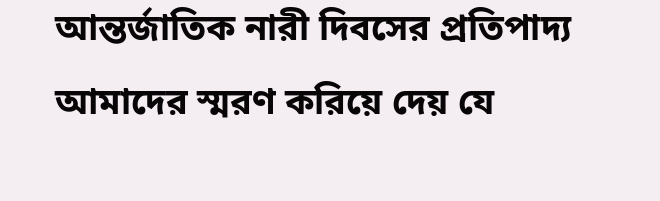আন্তর্জাতিক নারী দিবসের প্রতিপাদ্য আমাদের স্মরণ করিয়ে দেয় যে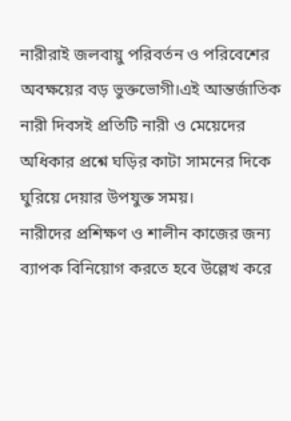নারীরাই জলবায়ু পরিবর্তন ও পরিবেশের অবক্ষয়ের বড় ভুক্তভোগী।এই আন্তর্জাতিক নারী দিবসই প্রতিটি নারী ও মেয়েদের অধিকার প্রশ্নে ঘড়ির কাটা সামনের দিকে ঘুরিয়ে দেয়ার উপযুক্ত সময়।
নারীদের প্রশিক্ষণ ও শালীন কাজের জন্য ব্যাপক বিনিয়োগ করতে হবে উল্লেখ করে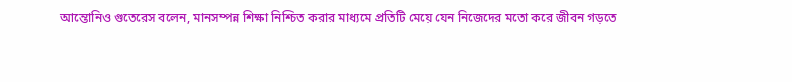আন্তোনিও গুতেরেস বলেন, মানসম্পন্ন শিক্ষা নিশ্চিত করার মাধ্যমে প্রতিটি মেয়ে যেন নিজেদের মতো করে জীবন গড়তে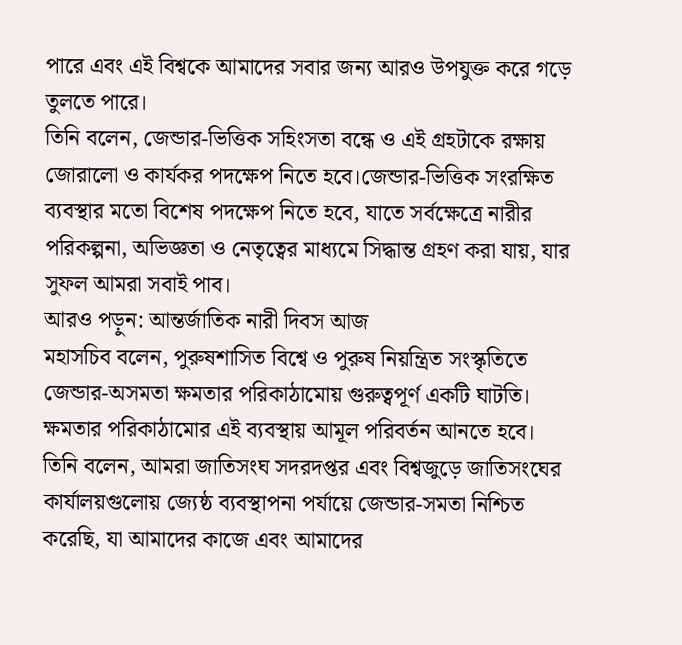পারে এবং এই বিশ্বকে আমাদের সবার জন্য আরও উপযুক্ত করে গড়ে তুলতে পারে।
তিনি বলেন, জেন্ডার-ভিত্তিক সহিংসতা বন্ধে ও এই গ্রহটাকে রক্ষায় জোরালো ও কার্যকর পদক্ষেপ নিতে হবে।জেন্ডার-ভিত্তিক সংরক্ষিত ব্যবস্থার মতো বিশেষ পদক্ষেপ নিতে হবে, যাতে সর্বক্ষেত্রে নারীর পরিকল্পনা, অভিজ্ঞতা ও নেতৃত্বের মাধ্যমে সিদ্ধান্ত গ্রহণ করা যায়, যার সুফল আমরা সবাই পাব।
আরও পড়ুন: আন্তর্জাতিক নারী দিবস আজ
মহাসচিব বলেন, পুরুষশাসিত বিশ্বে ও পুরুষ নিয়ন্ত্রিত সংস্কৃতিতে জেন্ডার-অসমতা ক্ষমতার পরিকাঠামোয় গুরুত্বপূর্ণ একটি ঘাটতি। ক্ষমতার পরিকাঠামোর এই ব্যবস্থায় আমূল পরিবর্তন আনতে হবে।
তিনি বলেন, আমরা জাতিসংঘ সদরদপ্তর এবং বিশ্বজুড়ে জাতিসংঘের কার্যালয়গুলোয় জ্যেষ্ঠ ব্যবস্থাপনা পর্যায়ে জেন্ডার-সমতা নিশ্চিত করেছি, যা আমাদের কাজে এবং আমাদের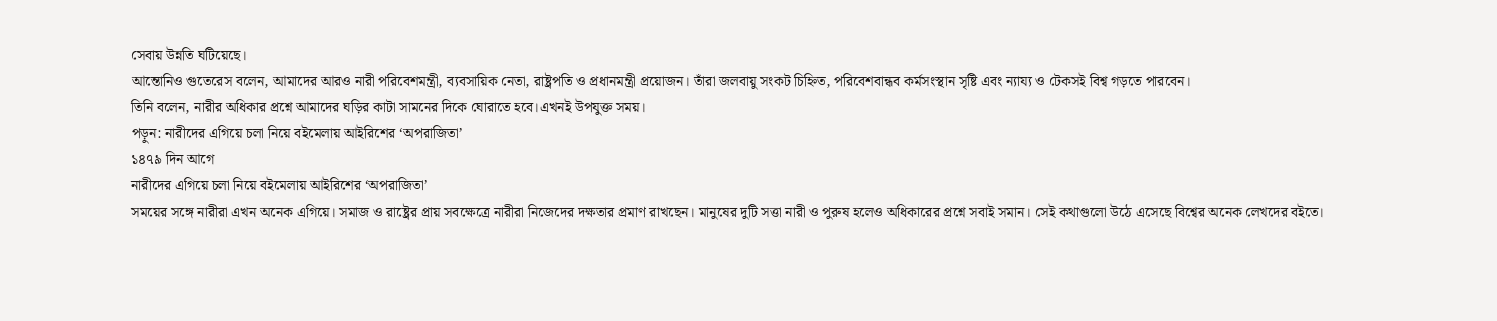সেবায় উন্নতি ঘটিয়েছে।
আন্তোনিও গুতেরেস বলেন, আমাদের আরও নারী পরিবেশমন্ত্রী, ব্যবসায়িক নেতা, রাষ্ট্রপতি ও প্রধানমন্ত্রী প্রয়োজন। তাঁরা জলবায়ু সংকট চিহ্নিত, পরিবেশবান্ধব কর্মসংস্থান সৃষ্টি এবং ন্যায্য ও টেকসই বিশ্ব গড়তে পারবেন।
তিনি বলেন, নারীর অধিকার প্রশ্নে আমাদের ঘড়ির কাটা সামনের দিকে ঘোরাতে হবে।এখনই উপযুক্ত সময়।
পড়ুন: নারীদের এগিয়ে চলা নিয়ে বইমেলায় আইরিশের ‘অপরাজিতা’
১৪৭৯ দিন আগে
নারীদের এগিয়ে চলা নিয়ে বইমেলায় আইরিশের ‘অপরাজিতা’
সময়ের সঙ্গে নারীরা এখন অনেক এগিয়ে। সমাজ ও রাষ্ট্রের প্রায় সবক্ষেত্রে নারীরা নিজেদের দক্ষতার প্রমাণ রাখছেন। মানুষের দুটি সত্তা নারী ও পুরুষ হলেও অধিকারের প্রশ্নে সবাই সমান। সেই কথাগুলো উঠে এসেছে বিশ্বের অনেক লেখদের বইতে।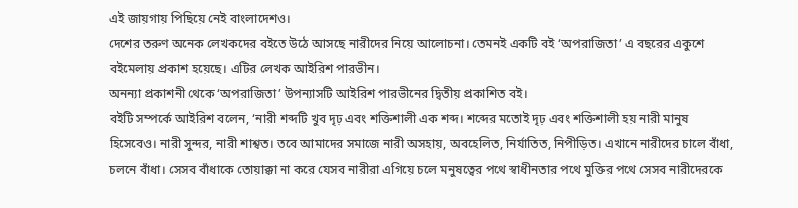এই জায়গায় পিছিয়ে নেই বাংলাদেশও।
দেশের তরুণ অনেক লেখকদের বইতে উঠে আসছে নারীদের নিয়ে আলোচনা। তেমনই একটি বই ‘অপরাজিতা’ এ বছরের একুশে বইমেলায় প্রকাশ হয়েছে। এটির লেখক আইরিশ পারভীন।
অনন্যা প্রকাশনী থেকে ‘অপরাজিতা’ উপন্যাসটি আইরিশ পারভীনের দ্বিতীয় প্রকাশিত বই।
বইটি সম্পর্কে আইরিশ বলেন, ‘নারী শব্দটি খুব দৃঢ় এবং শক্তিশালী এক শব্দ। শব্দের মতোই দৃঢ় এবং শক্তিশালী হয় নারী মানুষ হিসেবেও। নারী সুন্দর, নারী শাশ্বত। তবে আমাদের সমাজে নারী অসহায়, অবহেলিত, নির্যাতিত, নিপীড়িত। এখানে নারীদের চালে বাঁধা, চলনে বাঁধা। সেসব বাঁধাকে তোয়াক্কা না করে যেসব নারীরা এগিয়ে চলে মনুষত্বের পথে স্বাধীনতার পথে মুক্তির পথে সেসব নারীদেরকে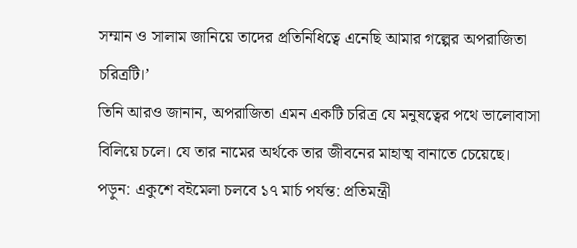সম্মান ও সালাম জানিয়ে তাদের প্রতিনিধিত্বে এনেছি আমার গল্পের অপরাজিতা চরিত্রটি।’
তিনি আরও জানান, অপরাজিতা এমন একটি চরিত্র যে মনুষত্বের পথে ভালোবাসা বিলিয়ে চলে। যে তার নামের অর্থকে তার জীবনের মাহাত্ম বানাতে চেয়েছে।
পড়ুন: একুশে বইমেলা চলবে ১৭ মার্চ পর্যন্ত: প্রতিমন্ত্রী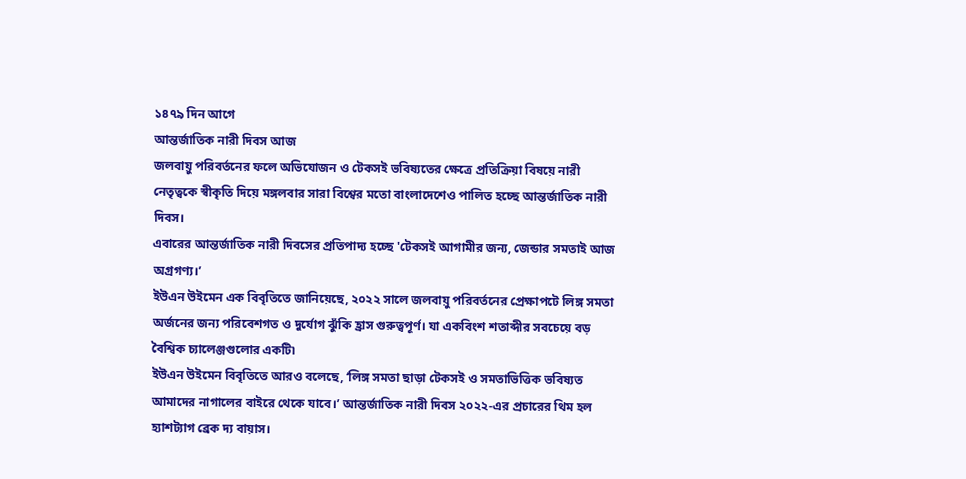১৪৭৯ দিন আগে
আন্তর্জাতিক নারী দিবস আজ
জলবায়ু পরিবর্তনের ফলে অভিযোজন ও টেকসই ভবিষ্যতের ক্ষেত্রে প্রতিক্রিয়া বিষয়ে নারী নেতৃত্বকে স্বীকৃতি দিয়ে মঙ্গলবার সারা বিশ্বের মতো বাংলাদেশেও পালিত হচ্ছে আন্তর্জাতিক নারী দিবস।
এবারের আন্তর্জাতিক নারী দিবসের প্রতিপাদ্য হচ্ছে 'টেকসই আগামীর জন্য, জেন্ডার সমতাই আজ অগ্রগণ্য।’
ইউএন উইমেন এক বিবৃতিতে জানিয়েছে, ২০২২ সালে জলবায়ু পরিবর্তনের প্রেক্ষাপটে লিঙ্গ সমতা অর্জনের জন্য পরিবেশগত ও দুর্যোগ ঝুঁকি হ্রাস গুরুত্বপূর্ণ। যা একবিংশ শতাব্দীর সবচেয়ে বড় বৈশ্বিক চ্যালেঞ্জগুলোর একটি৷
ইউএন উইমেন বিবৃতিতে আরও বলেছে, ‘লিঙ্গ সমতা ছাড়া টেকসই ও সমতাভিত্তিক ভবিষ্যত আমাদের নাগালের বাইরে থেকে যাবে।’ আন্তর্জাতিক নারী দিবস ২০২২-এর প্রচারের থিম হল হ্যাশট্যাগ ব্রেক দ্য বায়াস।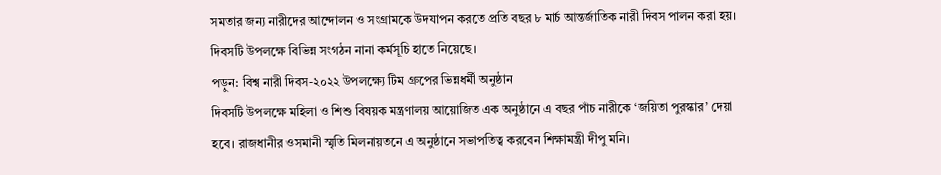সমতার জন্য নারীদের আন্দোলন ও সংগ্রামকে উদযাপন করতে প্রতি বছর ৮ মার্চ আন্তর্জাতিক নারী দিবস পালন করা হয়।
দিবসটি উপলক্ষে বিভিন্ন সংগঠন নানা কর্মসূচি হাতে নিয়েছে।
পড়ুন: বিশ্ব নারী দিবস-২০২২ উপলক্ষ্যে টিম গ্রুপের ভিন্নধর্মী অনুষ্ঠান
দিবসটি উপলক্ষে মহিলা ও শিশু বিষয়ক মন্ত্রণালয় আয়োজিত এক অনুষ্ঠানে এ বছর পাঁচ নারীকে ‘জয়িতা পুরস্কার’ দেয়া হবে। রাজধানীর ওসমানী স্মৃতি মিলনায়তনে এ অনুষ্ঠানে সভাপতিত্ব করবেন শিক্ষামন্ত্রী দীপু মনি।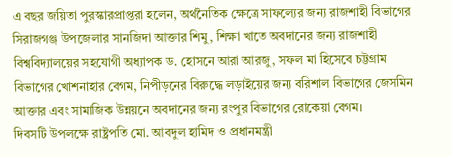এ বছর জয়িতা পুরস্কারপ্রাপ্তরা হলেন, অর্থনৈতিক ক্ষেত্রে সাফল্যের জন্য রাজশাহী বিভাগের সিরাজগঞ্জ উপজেলার সানজিদা আক্তার শিমু, শিক্ষা খাতে অবদানের জন্য রাজশাহী বিশ্ববিদ্যালয়ের সহযোগী অধ্যাপক ড. হোসনে আরা আরজু, সফল মা হিসেবে চট্টগ্রাম বিভাগের খোশনাহার বেগম, নিপীড়নের বিরুদ্ধে লড়াইয়ের জন্য বরিশাল বিভাগের জেসমিন আক্তার এবং সামাজিক উন্নয়নে অবদানের জন্য রংপুর বিভাগের রোকেয়া বেগম।
দিবসটি উপলক্ষে রাষ্ট্রপতি মো. আবদুল হামিদ ও প্রধানমন্ত্রী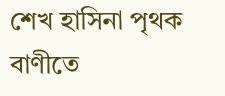শেখ হাসিনা পৃথক বাণীতে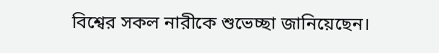বিশ্বের সকল নারীকে শুভেচ্ছা জানিয়েছেন।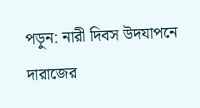পড়ুন: নারী দিবস উদযাপনে দারাজের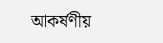আকর্ষণীয়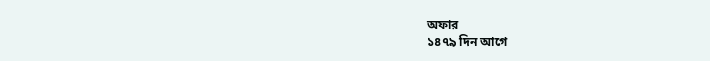অফার
১৪৭৯ দিন আগে